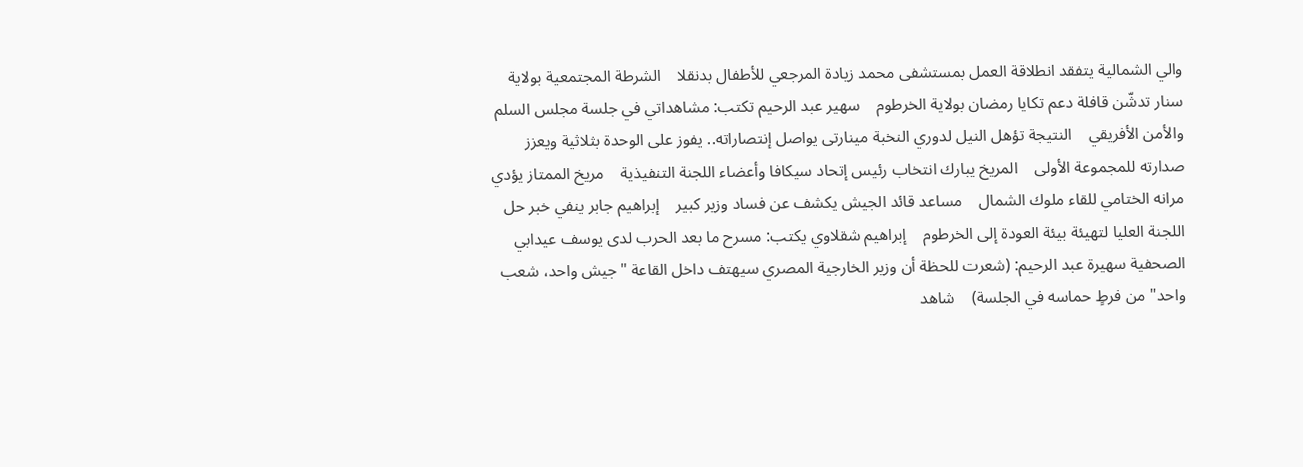والي الشمالية يتفقد انطلاقة العمل بمستشفى محمد زيادة المرجعي للأطفال بدنقلا    الشرطة المجتمعية بولاية سنار تدشّن قافلة دعم تكايا رمضان بولاية الخرطوم    سهير عبد الرحيم تكتب: مشاهداتي في جلسة مجلس السلم والأمن الأفريقي    النتيجة تؤهل النيل لدوري النخبة مينارتى يواصل إنتصاراته.. يفوز على الوحدة بثلاثية ويعزز صدارته للمجموعة الأولى    المريخ يبارك انتخاب رئيس إتحاد سيكافا وأعضاء اللجنة التنفيذية    مريخ الممتاز يؤدي مرانه الختامي للقاء ملوك الشمال    مساعد قائد الجيش يكشف عن فساد وزير كبير    إبراهيم جابر ينفي خبر حل اللجنة العليا لتهيئة بيئة العودة إلى الخرطوم    إبراهيم شقلاوي يكتب: مسرح ما بعد الحرب لدى يوسف عيدابي    الصحفية سهيرة عبد الرحيم: (شعرت للحظة أن وزير الخارجية المصري سيهتف داخل القاعة "جيش واحد، شعب واحد" من فرطٍ حماسه في الجلسة)    شاهد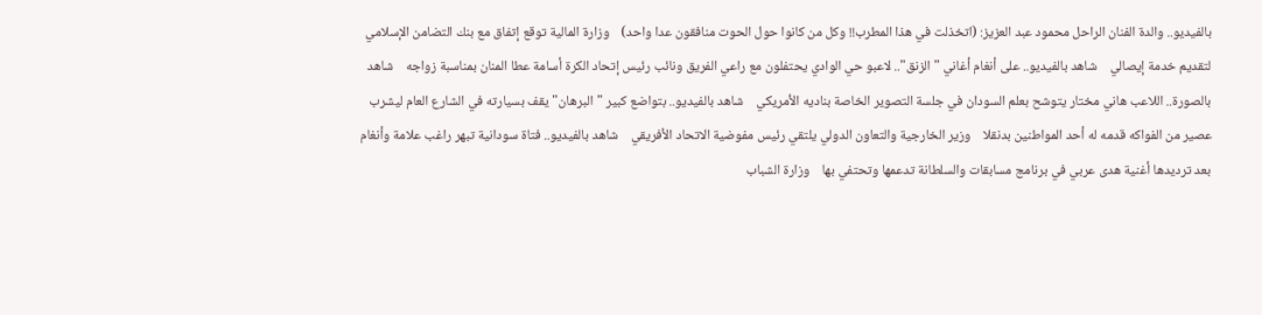بالفيديو.. والدة الفنان الراحل محمود عبد العزيز: (اتخذلت في هذا المطرب!! وكل من كانوا حول الحوت منافقون عدا واحد)    وزارة المالية توقع إتفاق مع بنك التضامن الإسلامي لتقديم خدمة إيصالي    شاهد بالفيديو.. على أنغام أغاني "الزنق".. لاعبو حي الوادي يحتفلون مع راعي الفريق ونائب رئيس إتحاد الكرة أسامة عطا المنان بمناسبة زواجه    شاهد بالصورة.. اللاعب هاني مختار يتوشح بعلم السودان في جلسة التصوير الخاصة بناديه الأمريكي    شاهد بالفيديو.. بتواضع كبير "البرهان" يقف بسيارته في الشارع العام ليشرب عصير من الفواكه قدمه له أحد المواطنين بدنقلا    وزير الخارجية والتعاون الدولي يلتقي رئيس مفوضية الاتحاد الأفريقي    شاهد بالفيديو.. فتاة سودانية تبهر راغب علامة وأنغام بعد ترديدها أغنية هدى عربي في برنامج مسابقات والسلطانة تدعمها وتحتفي بها    وزارة الشباب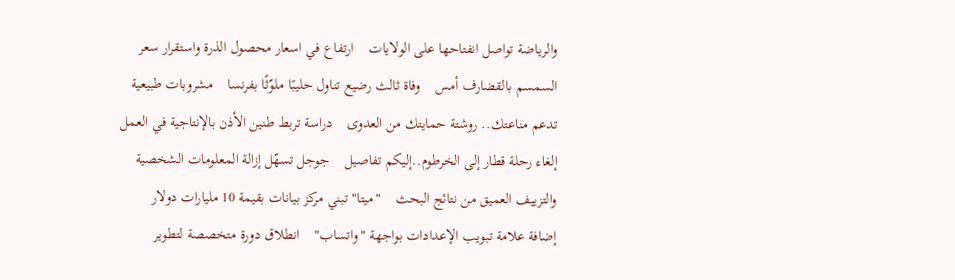والرياضة تواصل انفتاحها على الولايات    ارتفاع في اسعار محصول الذرة واستقرار سعر السمسم بالقضارف أمس    وفاة ثالث رضيع تناول حليبًا ملوّثًا بفرنسا    مشروبات طبيعية تدعم مناعتك.. روشتة حمايتك من العدوى    دراسة تربط طنين الأذن بالإنتاجية في العمل    إلغاء رحلة قطار إلى الخرطوم..إليكم تفاصيل    جوجل تسهّل إزالة المعلومات الشخصية والتزييف العميق من نتائج البحث    "ميتا" تبني مركز بيانات بقيمة 10 مليارات دولار    إضافة علامة تبويب الإعدادات بواجهة "واتساب"    انطلاق دورة متخصصة لتطوير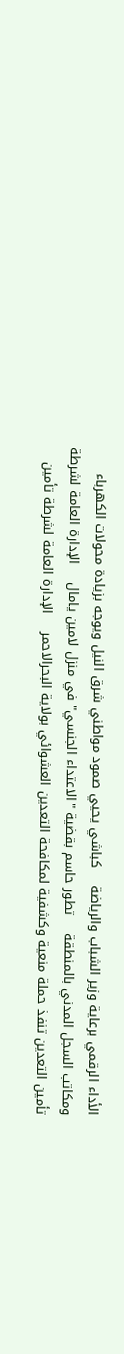الأداء الرقمي برعاية وزير الشباب والرياضة    كباشي يحيي صمود مواطني شرق النيل ويوجه بزيادة محولات الكهرباء ومكاتب السجل المدني بالمنطقة    تطور حاسم بقضية "الاعتداء الجنسي" في منزل لامين يامال    الإدارة العامة لشرطة تأمين التعدين تنفذ حملة منعية وكشفية لمكافحة التعدين العشوائي بولاية البحرالاحمر    الإدارة العامة لشرطة تأمين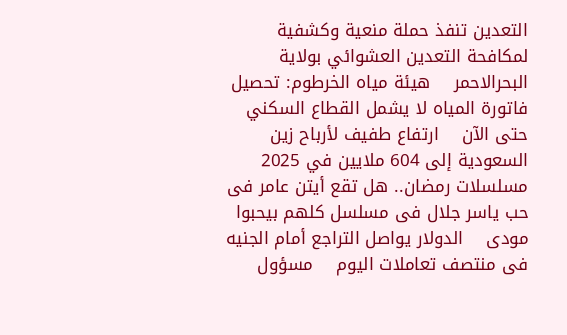التعدين تنفذ حملة منعية وكشفية لمكافحة التعدين العشوائي بولاية البحرالاحمر    هيئة مياه الخرطوم: تحصيل فاتورة المياه لا يشمل القطاع السكني حتى الآن    ارتفاع طفيف لأرباح زين السعودية إلى 604 ملايين في 2025    مسلسلات رمضان.. هل تقع أيتن عامر فى حب ياسر جلال فى مسلسل كلهم بيحبوا مودى    الدولار يواصل التراجع أمام الجنيه فى منتصف تعاملات اليوم    مسؤول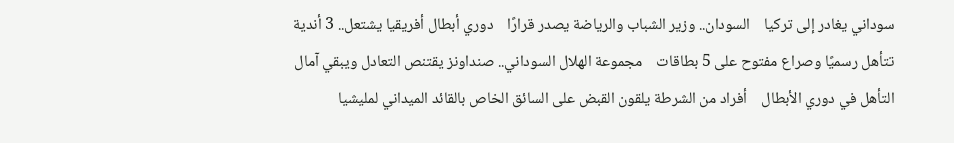سوداني يغادر إلى تركيا    السودان.. وزير الشباب والرياضة يصدر قرارًا    دوري أبطال أفريقيا يشتعل.. 3 أندية تتأهل رسميًا وصراع مفتوح على 5 بطاقات    مجموعة الهلال السوداني.. صنداونز يقتنص التعادل ويبقي آمال التأهل في دوري الأبطال    أفراد من الشرطة يلقون القبض على السائق الخاص بالقائد الميداني لمليشيا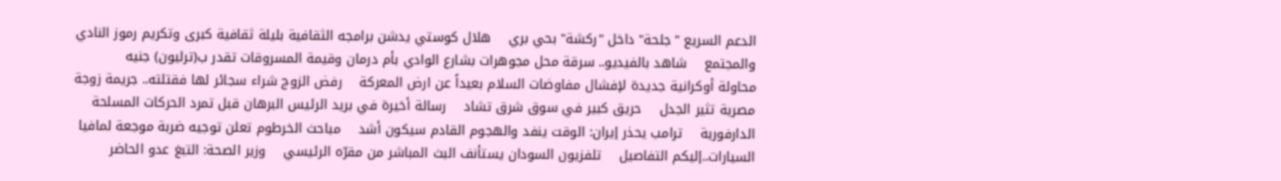الدعم السريع "جلحة" داخل "ركشة" بحي بري    هلال كوستي يدشن برامجه الثقافية بليلة ثقافية كبرى وتكريم رموز النادي والمجتمع    شاهد بالفيديو.. سرقة محل مجوهرات بشارع الوادي بأم درمان وقيمة المسروقات تقدر ب(ترليون) جنيه    محاولة أوكرانية جديدة لإفشال مفاوضات السلام بعيداً عن ارض المعركة    رفض الزوج شراء سجائر لها فقتلته.. جريمة زوجة مصرية تثير الجدل    حريق كبير في سوق شرق تشاد    رسالة أخيرة في بريد الرئيس البرهان قبل تمرد الحركات المسلحة الدارفورية    ترامب يحذر إيران: الوقت ينفد والهجوم القادم سيكون أشد    مباحث الخرطوم تعلن توجيه ضربة موجعة لمافيا السيارات..إليكم التفاصيل    تلفزيون السودان يستأنف البث المباشر من مقرّه الرئيسي    وزير الصحة: التبغ عدو الحاضر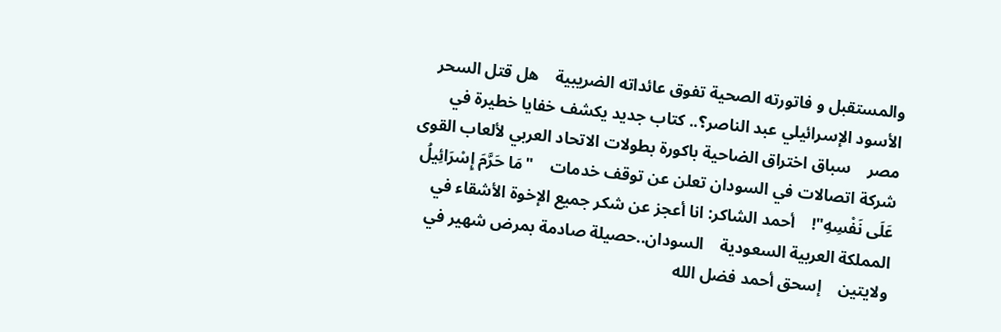والمستقبل و فاتورته الصحية تفوق عائداته الضريبية    هل قتل السحر الأسود الإسرائيلي عبد الناصر؟.. كتاب جديد يكشف خفايا خطيرة في مصر    سباق اختراق الضاحية باكورة بطولات الاتحاد العربي لألعاب القوى    شركة اتصالات في السودان تعلن عن توقف خدمات    "مَا حَرَّمَ إِسْرَائِيلُ عَلَى نَفْسِهِ"!    أحمد الشاكر: انا أعجز عن شكر جميع الإخوة الأشقاء في المملكة العربية السعودية    السودان..حصيلة صادمة بمرض شهير في ولايتين    إسحق أحمد فضل الله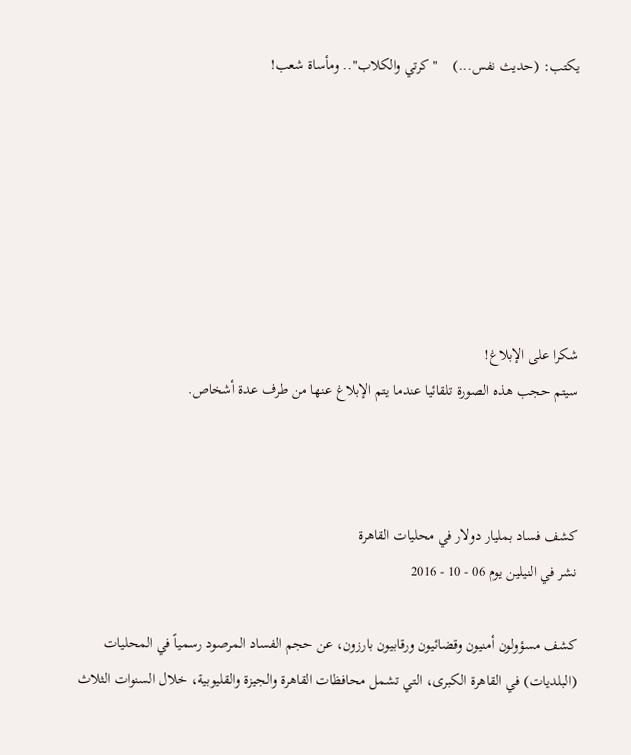يكتب: (حديث نفس...)    "كرتي والكلاب".. ومأساة شعب!







شكرا على الإبلاغ!
سيتم حجب هذه الصورة تلقائيا عندما يتم الإبلاغ عنها من طرف عدة أشخاص.



كشف فساد بمليار دولار في محليات القاهرة
نشر في النيلين يوم 06 - 10 - 2016

كشف مسؤولون أمنيون وقضائيون ورقابيون بارزون، عن حجم الفساد المرصود رسمياً في المحليات (البلديات) في القاهرة الكبرى، التي تشمل محافظات القاهرة والجيزة والقليوبية، خلال السنوات الثلاث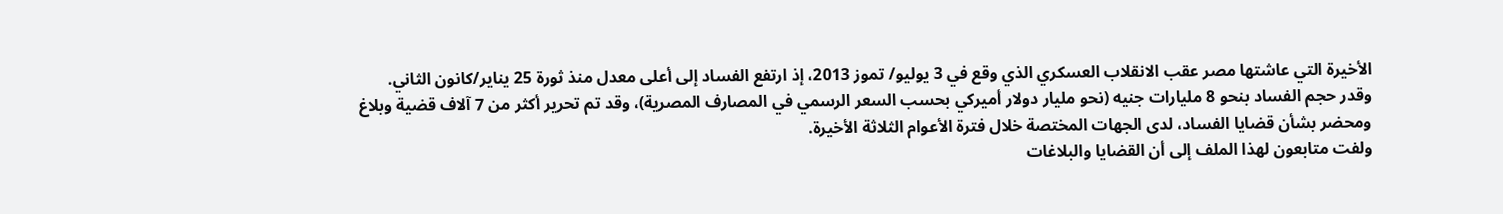الأخيرة التي عاشتها مصر عقب الانقلاب العسكري الذي وقع في 3 يوليو/ تموز 2013، إذ ارتفع الفساد إلى أعلى معدل منذ ثورة 25 يناير/كانون الثاني.
وقدر حجم الفساد بنحو 8 مليارات جنيه (نحو مليار دولار أميركي بحسب السعر الرسمي في المصارف المصرية)، وقد تم تحرير أكثر من 7 آلاف قضية وبلاغ ومحضر بشأن قضايا الفساد، لدى الجهات المختصة خلال فترة الأعوام الثلاثة الأخيرة.
ولفت متابعون لهذا الملف إلى أن القضايا والبلاغات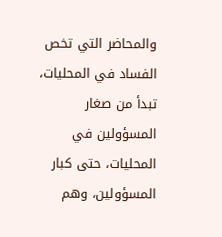والمحاضر التي تخص الفساد في المحليات، تبدأ من صغار المسؤولين في المحليات، حتى كبار المسؤولين، وهم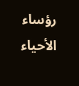رؤساء الأحياء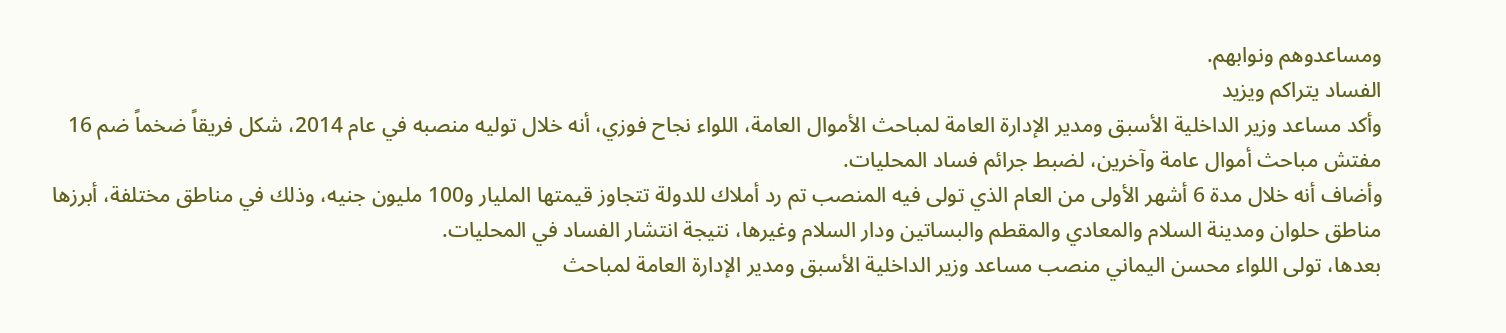ومساعدوهم ونوابهم.
الفساد يتراكم ويزيد
وأكد مساعد وزير الداخلية الأسبق ومدير الإدارة العامة لمباحث الأموال العامة، اللواء نجاح فوزي، أنه خلال توليه منصبه في عام 2014، شكل فريقاً ضخماً ضم 16 مفتش مباحث أموال عامة وآخرين، لضبط جرائم فساد المحليات.
وأضاف أنه خلال مدة 6 أشهر الأولى من العام الذي تولى فيه المنصب تم رد أملاك للدولة تتجاوز قيمتها المليار و100 مليون جنيه، وذلك في مناطق مختلفة، أبرزها مناطق حلوان ومدينة السلام والمعادي والمقطم والبساتين ودار السلام وغيرها، نتيجة انتشار الفساد في المحليات.
بعدها، تولى اللواء محسن اليماني منصب مساعد وزير الداخلية الأسبق ومدير الإدارة العامة لمباحث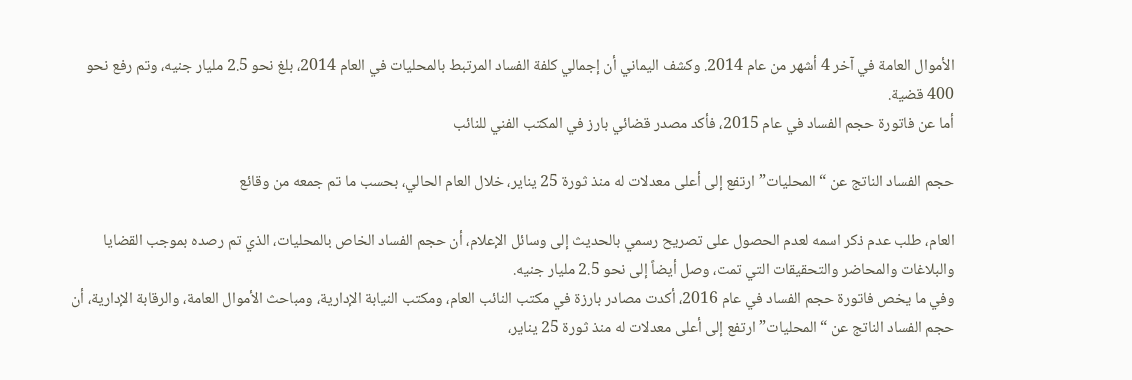الأموال العامة في آخر 4 أشهر من عام 2014. وكشف اليماني أن إجمالي كلفة الفساد المرتبط بالمحليات في العام 2014، بلغ نحو 2.5 مليار جنيه، وتم رفع نحو 400 قضية.
أما عن فاتورة حجم الفساد في عام 2015، فأكد مصدر قضائي بارز في المكتب الفني للنائب

حجم الفساد الناتج عن “المحليات” ارتفع إلى أعلى معدلات له منذ ثورة 25 يناير، خلال العام الحالي، بحسب ما تم جمعه من وقائع

العام، طلب عدم ذكر اسمه لعدم الحصول على تصريح رسمي بالحديث إلى وسائل الإعلام، أن حجم الفساد الخاص بالمحليات، الذي تم رصده بموجب القضايا والبلاغات والمحاضر والتحقيقات التي تمت، وصل أيضاً إلى نحو 2.5 مليار جنيه.
وفي ما يخص فاتورة حجم الفساد في عام 2016، أكدت مصادر بارزة في مكتب النائب العام، ومكتب النيابة الإدارية، ومباحث الأموال العامة، والرقابة الإدارية، أن حجم الفساد الناتج عن “المحليات” ارتفع إلى أعلى معدلات له منذ ثورة 25 يناير،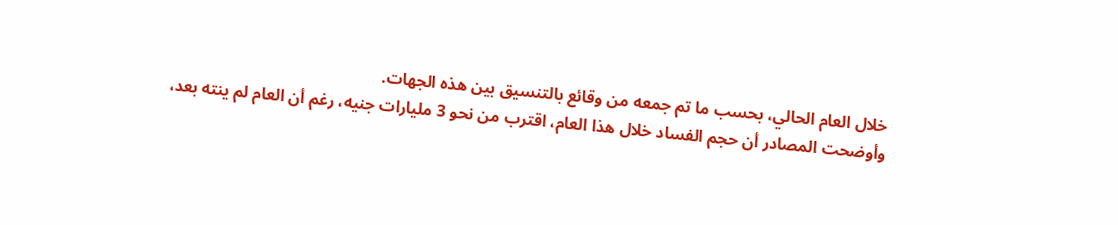خلال العام الحالي، بحسب ما تم جمعه من وقائع بالتنسيق بين هذه الجهات.
وأوضحت المصادر أن حجم الفساد خلال هذا العام، اقترب من نحو 3 مليارات جنيه، رغم أن العام لم ينته بعد،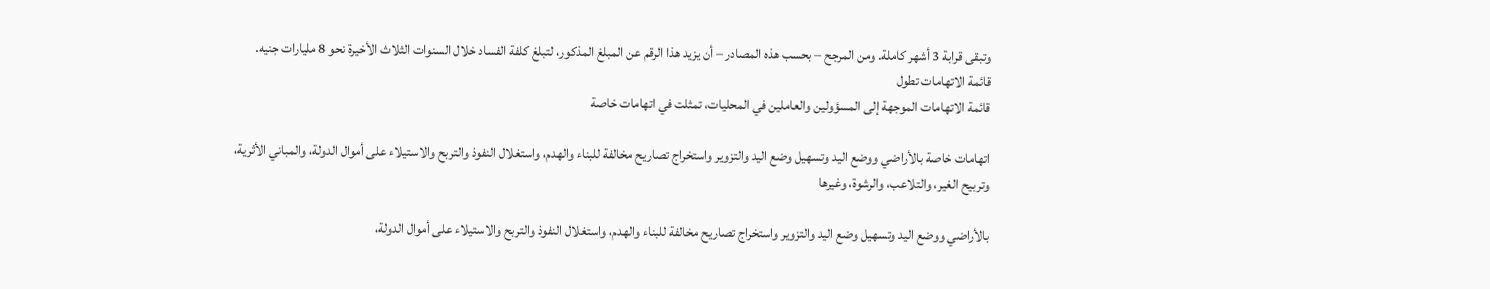وتبقى قرابة 3 أشهر كاملة. ومن المرجح – بحسب هذه المصادر – أن يزيد هذا الرقم عن المبلغ المذكور، لتبلغ كلفة الفساد خلال السنوات الثلاث الأخيرة نحو 8 مليارات جنيه.
قائمة الاتهامات تطول
قائمة الاتهامات الموجهة إلى المسؤولين والعاملين في المحليات، تمثلت في اتهامات خاصة

اتهامات خاصة بالأراضي ووضع اليد وتسهيل وضع اليد والتزوير واستخراج تصاريح مخالفة للبناء والهدم، واستغلال النفوذ والتربح والاستيلاء على أموال الدولة، والمباني الأثرية، وتربيح الغير، والتلاعب، والرشوة، وغيرها

بالأراضي ووضع اليد وتسهيل وضع اليد والتزوير واستخراج تصاريح مخالفة للبناء والهدم، واستغلال النفوذ والتربح والاستيلاء على أموال الدولة،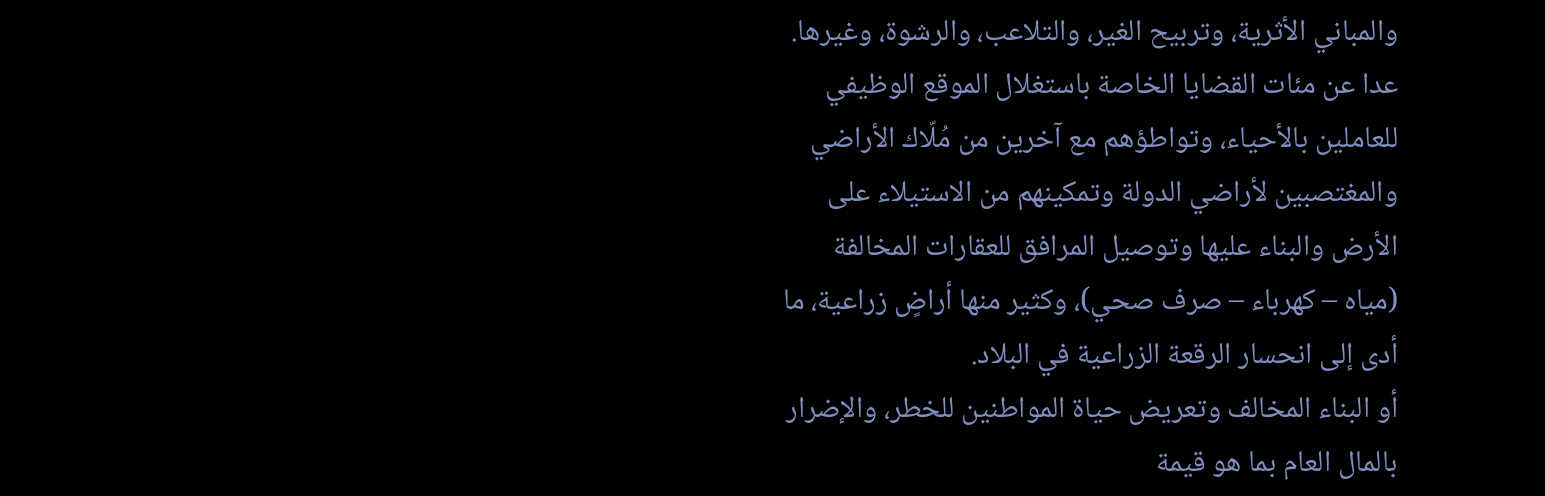والمباني الأثرية، وتربيح الغير، والتلاعب، والرشوة، وغيرها.
عدا عن مئات القضايا الخاصة باستغلال الموقع الوظيفي للعاملين بالأحياء، وتواطؤهم مع آخرين من مُلّاك الأراضي والمغتصبين لأراضي الدولة وتمكينهم من الاستيلاء على الأرض والبناء عليها وتوصيل المرافق للعقارات المخالفة (مياه – كهرباء – صرف صحي)، وكثير منها أراضٍ زراعية، ما أدى إلى انحسار الرقعة الزراعية في البلاد.
أو البناء المخالف وتعريض حياة المواطنين للخطر، والإضرار بالمال العام بما هو قيمة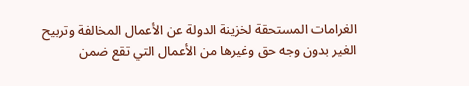الغرامات المستحقة لخزينة الدولة عن الأعمال المخالفة وتربيح الغير بدون وجه حق وغيرها من الأعمال التي تقع ضمن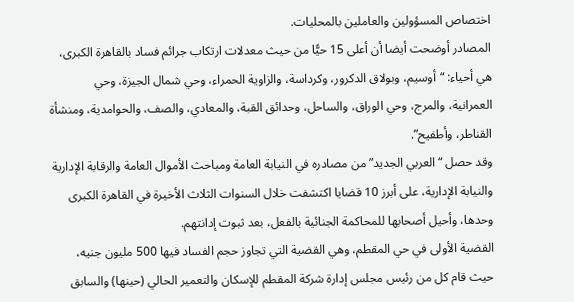اختصاص المسؤولين والعاملين بالمحليات.
المصادر أوضحت أيضا أن أعلى 15 حيًّا من حيث معدلات ارتكاب جرائم فساد بالقاهرة الكبرى، هي أحياء: “أوسيم، وبولاق الدكرور، وكرداسة، والزاوية الحمراء، وحي شمال الجيزة، وحي العمرانية، والمرج، وحي الوراق، والساحل، وحدائق القبة، والمعادي، والصف، والحوامدية، ومنشأة القناطر، وأطفيح”.
وقد حصل “العربي الجديد” من مصادره في النيابة العامة ومباحث الأموال العامة والرقابة الإدارية والنيابة الإدارية، على أبرز 10 قضايا اكتشفت خلال السنوات الثلاث الأخيرة في القاهرة الكبرى وحدها، وأحيل أصحابها للمحاكمة الجنائية بالفعل، بعد ثبوت إدانتهم.
القضية الأولى في حي المقطم، وهي القضية التي تجاوز حجم الفساد فيها 500 مليون جنيه، حيث قام كل من رئيس مجلس إدارة شركة المقطم للإسكان والتعمير الحالي (حينها) والسابق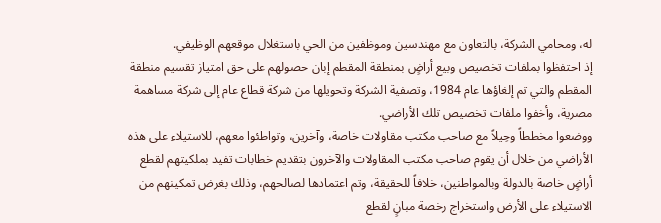له، ومحامي الشركة، بالتعاون مع مهندسين وموظفين من الحي باستغلال موقعهم الوظيفي.
إذ احتفظوا بملفات تخصيص وبيع أراضٍ بمنطقة المقطم إبان حصولهم على حق امتياز تقسيم منطقة المقطم والتي تم إلغاؤها عام 1984، وتصفية الشركة وتحويلها من شركة قطاع عام إلى شركة مساهمة مصرية، وأخفوا ملفات تخصيص تلك الأراضي.
ووضعوا مخططاً وحِيلاً مع صاحب مكتب مقاولات خاصة، وآخرين، وتواطئوا معهم، للاستيلاء على هذه الأراضي من خلال أن يقوم صاحب مكتب المقاولات والآخرون بتقديم خطابات تفيد بملكيتهم لقطع أراضٍ خاصة بالدولة وبالمواطنين، خلافاً للحقيقة، وتم اعتمادها لصالحهم، وذلك بغرض تمكينهم من الاستيلاء على الأرض واستخراج رخصة مبانٍ لقطع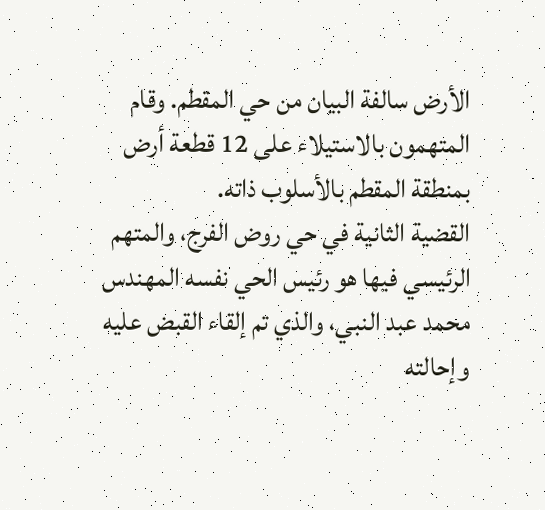الأرض سالفة البيان من حي المقطم. وقام المتهمون بالاستيلاء على 12 قطعة أرض بمنطقة المقطم بالأسلوب ذاته.
القضية الثانية في حي روض الفرج، والمتهم الرئيسي فيها هو رئيس الحي نفسه المهندس محمد عبد النبي، والذي تم إلقاء القبض عليه وإحالته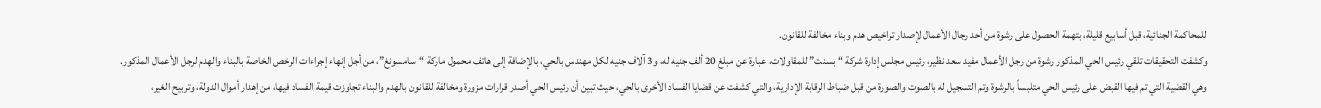للمحاكمة الجنائية، قبل أسابيع قليلة، بتهمة الحصول على رشوة من أحد رجال الأعمال لإصدار تراخيص هدم وبناء مخالفة للقانون.
وكشفت التحقيقات تلقي رئيس الحي المذكور رشوة من رجل الأعمال مفيد سعد نظير، رئيس مجلس إدارة شركة “بسنت” للمقاولات، عبارة عن مبلغ 20 ألف جنيه له، و3 آلاف جنيه لكل مهندس بالحي، بالإضافة إلى هاتف محمول ماركة “سامسونغ”، من أجل إنهاء إجراءات الرخص الخاصة بالبناء والهدم لرجل الأعمال المذكور.
وهي القضية التي تم فيها القبض على رئيس الحي متلبساً بالرشوة وتم التسجيل له بالصوت والصورة من قبل ضباط الرقابة الإدارية، والتي كشفت عن قضايا الفساد الأخرى بالحي، حيث تبين أن رئيس الحي أصدر قرارات مزورة ومخالفة للقانون بالهدم والبناء تجاوزت قيمة الفساد فيها، من إهدار أموال الدولة، وتربيح الغير،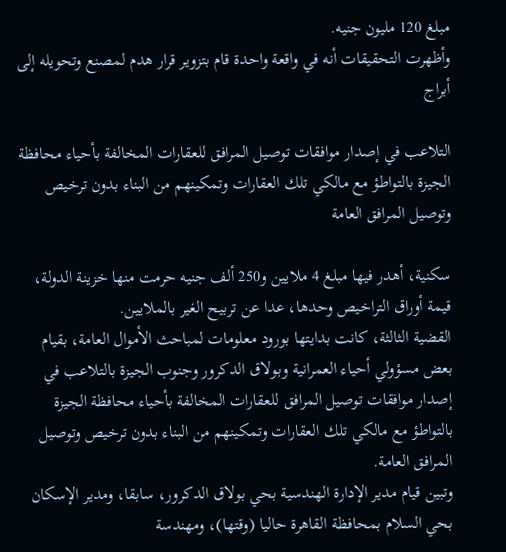مبلغ 120 مليون جنيه.
وأظهرت التحقيقات أنه في واقعة واحدة قام بتزوير قرار هدم لمصنع وتحويله إلى أبراج

التلاعب في إصدار موافقات توصيل المرافق للعقارات المخالفة بأحياء محافظة الجيزة بالتواطؤ مع مالكي تلك العقارات وتمكينهم من البناء بدون ترخيص وتوصيل المرافق العامة

سكنية، أهدر فيها مبلغ 4 ملايين و250 ألف جنيه حرمت منها خزينة الدولة، قيمة أوراق التراخيص وحدها، عدا عن تربيح الغير بالملايين.
القضية الثالثة، كانت بدايتها بورود معلومات لمباحث الأموال العامة، بقيام بعض مسؤولي أحياء العمرانية وبولاق الدكرور وجنوب الجيزة بالتلاعب في إصدار موافقات توصيل المرافق للعقارات المخالفة بأحياء محافظة الجيزة بالتواطؤ مع مالكي تلك العقارات وتمكينهم من البناء بدون ترخيص وتوصيل المرافق العامة.
وتبين قيام مدير الإدارة الهندسية بحي بولاق الدكرور، سابقا، ومدير الإسكان بحي السلام بمحافظة القاهرة حاليا (وقتها)، ومهندسة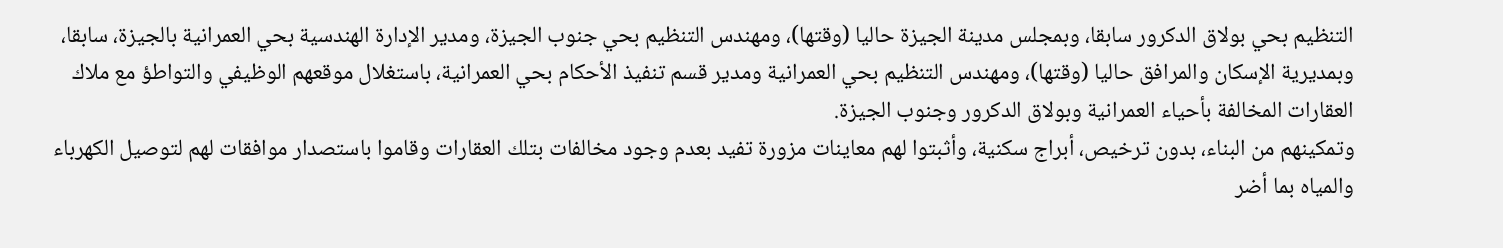التنظيم بحي بولاق الدكرور سابقا، وبمجلس مدينة الجيزة حاليا (وقتها)، ومهندس التنظيم بحي جنوب الجيزة، ومدير الإدارة الهندسية بحي العمرانية بالجيزة، سابقا، وبمديرية الإسكان والمرافق حاليا (وقتها)، ومهندس التنظيم بحي العمرانية ومدير قسم تنفيذ الأحكام بحي العمرانية، باستغلال موقعهم الوظيفي والتواطؤ مع ملاك العقارات المخالفة بأحياء العمرانية وبولاق الدكرور وجنوب الجيزة.
وتمكينهم من البناء، بدون ترخيص، أبراج سكنية، وأثبتوا لهم معاينات مزورة تفيد بعدم وجود مخالفات بتلك العقارات وقاموا باستصدار موافقات لهم لتوصيل الكهرباء والمياه بما أضر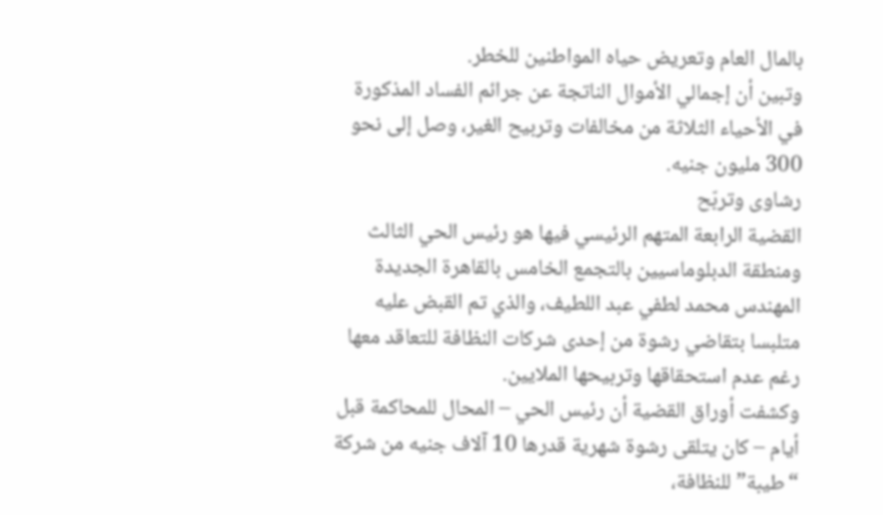بالمال العام وتعريض حياه المواطنين للخطر.
وتبين أن إجمالي الأموال الناتجة عن جرائم الفساد المذكورة في الأحياء الثلاثة من مخالفات وتربيح الغير، وصل إلى نحو 300 مليون جنيه.
رشاوى وتربّح
القضية الرابعة المتهم الرئيسي فيها هو رئيس الحي الثالث ومنطقة الدبلوماسيين بالتجمع الخامس بالقاهرة الجديدة المهندس محمد لطفي عبد اللطيف، والذي تم القبض عليه متلبسا بتقاضي رشوة من إحدى شركات النظافة للتعاقد معها رغم عدم استحقاقها وتربيحها الملايين.
وكشفت أوراق القضية أن رئيس الحي – المحال للمحاكمة قبل أيام – كان يتلقى رشوة شهرية قدرها 10 آلاف جنيه من شركة “طيبة” للنظافة،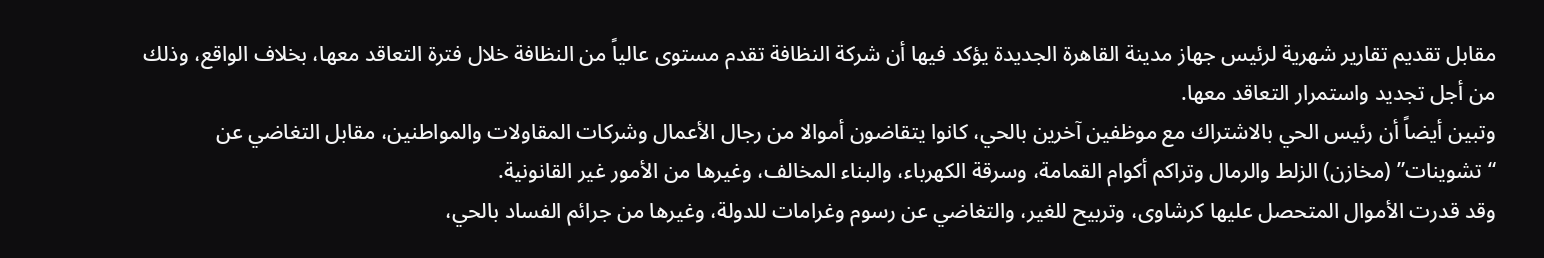مقابل تقديم تقارير شهرية لرئيس جهاز مدينة القاهرة الجديدة يؤكد فيها أن شركة النظافة تقدم مستوى عالياً من النظافة خلال فترة التعاقد معها، بخلاف الواقع، وذلك من أجل تجديد واستمرار التعاقد معها.
وتبين أيضاً أن رئيس الحي بالاشتراك مع موظفين آخرين بالحي، كانوا يتقاضون أموالا من رجال الأعمال وشركات المقاولات والمواطنين، مقابل التغاضي عن “تشوينات” (مخازن) الزلط والرمال وتراكم أكوام القمامة، وسرقة الكهرباء، والبناء المخالف، وغيرها من الأمور غير القانونية.
وقد قدرت الأموال المتحصل عليها كرشاوى، وتربيح للغير، والتغاضي عن رسوم وغرامات للدولة، وغيرها من جرائم الفساد بالحي،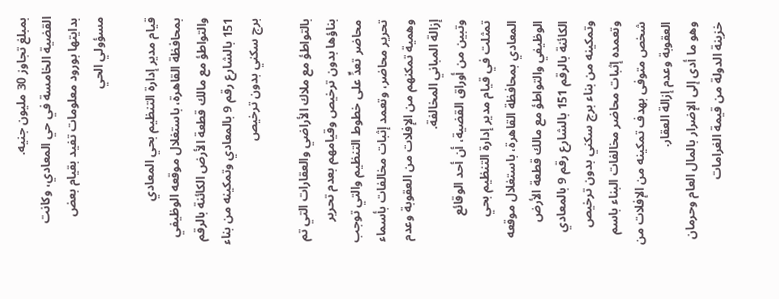بمبلغ تجاوز 30 مليون جنيه.
القضية الخامسة في حي المعادي، وكانت بدايتها بورود معلومات تفيد بقيام بعض مسؤولي الحي

قيام مدير إدارة التنظيم بحي المعادي بمحافظة القاهرة، باستغلال موقعه الوظيفي والتواطؤ مع مالك قطعة الأرض الكائنة بالرقم 151 بالشارع رقم 9 بالمعادي وتمكينه من بناء برج سكني بدون ترخيص

بالتواطؤ مع ملاك الأراضي والعقارات التي تم بناؤها بدون ترخيص وقيامهم بعدم تحرير محاضر تعدٍّ على خطوط التنظيم والتي توجب تحرير محاضر، وتعمد إثبات مخالفات بأسماء وهمية تمكنهم من الإفلات من العقوبة وعدم إزالة المباني المخالفة.
وتبين من أوراق القضية، أن أحد الوقائع تمثلت في قيام مدير إدارة التنظيم بحي المعادي بمحافظة القاهرة، باستغلال موقعه الوظيفي والتواطؤ مع مالك قطعة الأرض الكائنة بالرقم 151 بالشارع رقم 9 بالمعادي وتمكينه من بناء برج سكني بدون ترخيص وتعمده إثبات محاضر مخالفات البناء باسم شخص متوفى بهدف تمكينه من الإفلات من العقوبة وعدم إزالة العقار.
وهو ما أدى إلى الإضرار بالمال العام وحرمان خزينة الدولة من قيمة الغرامات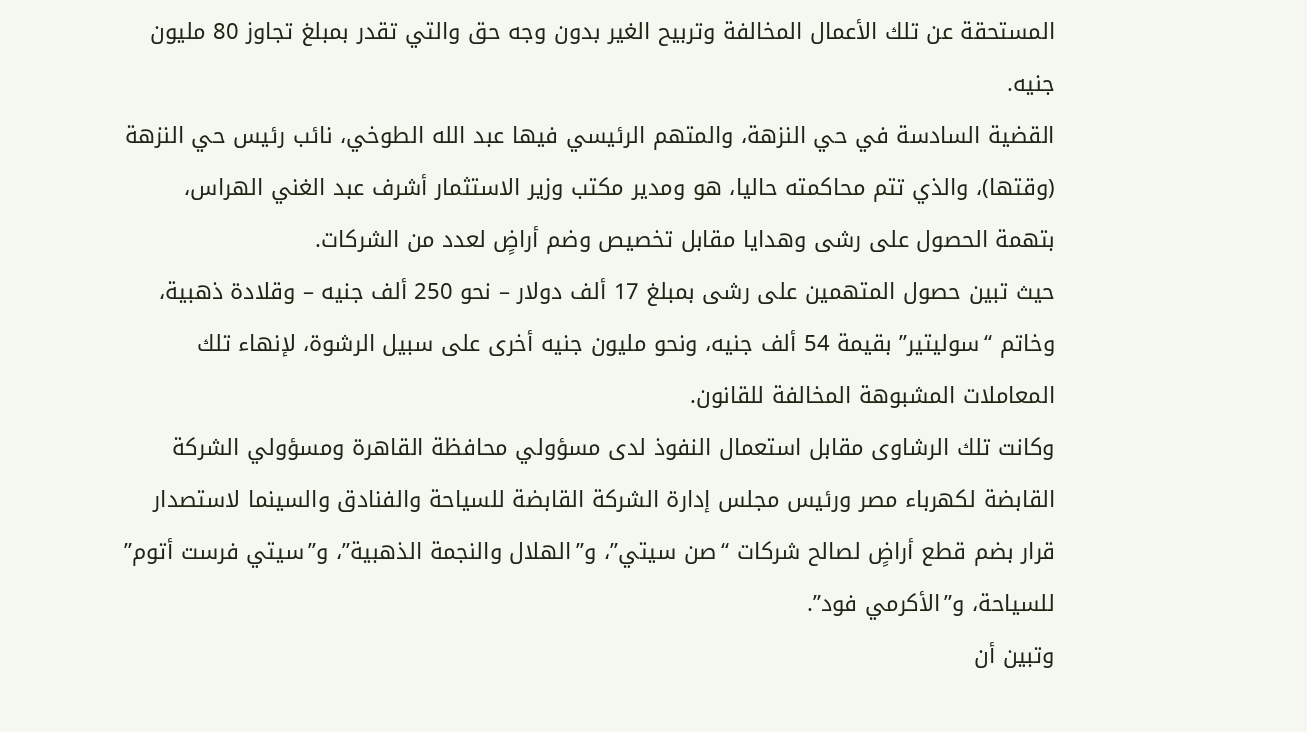المستحقة عن تلك الأعمال المخالفة وتربيح الغير بدون وجه حق والتي تقدر بمبلغ تجاوز 80 مليون جنيه.
القضية السادسة في حي النزهة، والمتهم الرئيسي فيها عبد الله الطوخي، نائب رئيس حي النزهة (وقتها)، والذي تتم محاكمته حاليا، هو ومدير مكتب وزير الاستثمار أشرف عبد الغني الهراس، بتهمة الحصول على رشى وهدايا مقابل تخصيص وضم أراضٍ لعدد من الشركات.
حيث تبين حصول المتهمين على رشى بمبلغ 17 ألف دولار – نحو 250 ألف جنيه – وقلادة ذهبية، وخاتم “سوليتير” بقيمة 54 ألف جنيه، ونحو مليون جنيه أخرى على سبيل الرشوة، لإنهاء تلك المعاملات المشبوهة المخالفة للقانون.
وكانت تلك الرشاوى مقابل استعمال النفوذ لدى مسؤولي محافظة القاهرة ومسؤولي الشركة القابضة لكهرباء مصر ورئيس مجلس إدارة الشركة القابضة للسياحة والفنادق والسينما لاستصدار قرار بضم قطع أراضٍ لصالح شركات “صن سيتي”، و”الهلال والنجمة الذهبية”، و”سيتي فرست أتوم” للسياحة، و”الأكرمي فود”.
وتبين أن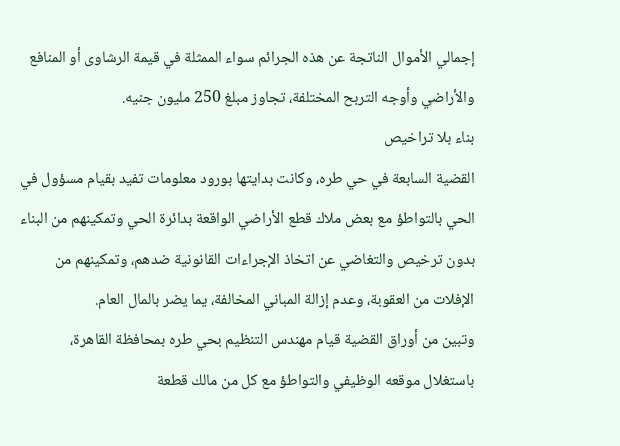إجمالي الأموال الناتجة عن هذه الجرائم سواء الممثلة في قيمة الرشاوى أو المنافع والأراضي وأوجه التربح المختلفة، تجاوز مبلغ 250 مليون جنيه.
بناء بلا تراخيص
القضية السابعة في حي طره، وكانت بدايتها بورود معلومات تفيد بقيام مسؤول في الحي بالتواطؤ مع بعض ملاك قطع الأراضي الواقعة بدائرة الحي وتمكينهم من البناء بدون ترخيص والتغاضي عن اتخاذ الإجراءات القانونية ضدهم، وتمكينهم من الإفلات من العقوبة، وعدم إزالة المباني المخالفة، يما يضر بالمال العام.
وتبين من أوراق القضية قيام مهندس التنظيم بحي طره بمحافظة القاهرة، باستغلال موقعه الوظيفي والتواطؤ مع كل من مالك قطعة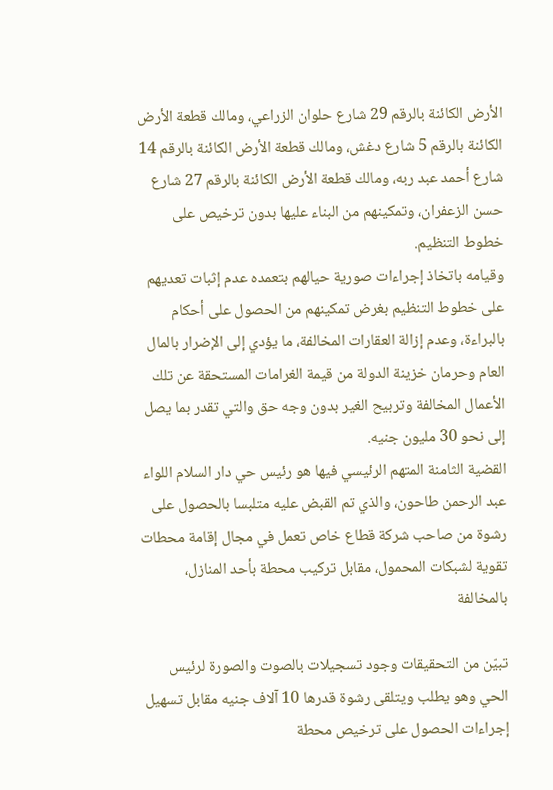الأرض الكائنة بالرقم 29 شارع حلوان الزراعي، ومالك قطعة الأرض الكائنة بالرقم 5 شارع دغش، ومالك قطعة الأرض الكائنة بالرقم 14 شارع أحمد عبد ربه، ومالك قطعة الأرض الكائنة بالرقم 27 شارع حسن الزعفران، وتمكينهم من البناء عليها بدون ترخيص على خطوط التنظيم.
وقيامه باتخاذ إجراءات صورية حيالهم بتعمده عدم إثبات تعديهم على خطوط التنظيم بغرض تمكينهم من الحصول على أحكام بالبراءة، وعدم إزالة العقارات المخالفة، ما يؤدي إلى الإضرار بالمال العام وحرمان خزينة الدولة من قيمة الغرامات المستحقة عن تلك الأعمال المخالفة وتربيح الغير بدون وجه حق والتي تقدر بما يصل إلى نحو 30 مليون جنيه.
القضية الثامنة المتهم الرئيسي فيها هو رئيس حي دار السلام اللواء عبد الرحمن طاحون، والذي تم القبض عليه متلبسا بالحصول على رشوة من صاحب شركة قطاع خاص تعمل في مجال إقامة محطات تقوية لشبكات المحمول، مقابل تركيب محطة بأحد المنازل، بالمخالفة

تبيّن من التحقيقات وجود تسجيلات بالصوت والصورة لرئيس الحي وهو يطلب ويتلقى رشوة قدرها 10 آلاف جنيه مقابل تسهيل إجراءات الحصول على ترخيص محطة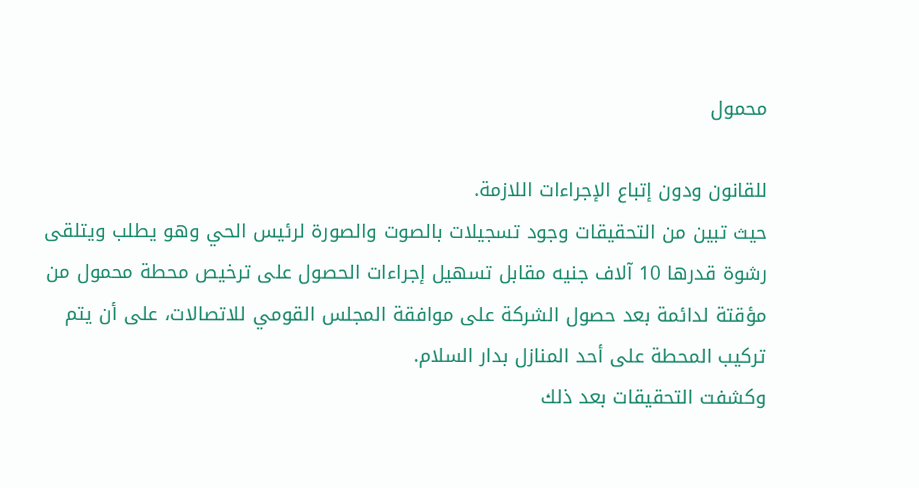محمول

للقانون ودون إتباع الإجراءات اللازمة.
حيث تبين من التحقيقات وجود تسجيلات بالصوت والصورة لرئيس الحي وهو يطلب ويتلقى رشوة قدرها 10 آلاف جنيه مقابل تسهيل إجراءات الحصول على ترخيص محطة محمول من مؤقتة لدائمة بعد حصول الشركة على موافقة المجلس القومي للاتصالات، على أن يتم تركيب المحطة على أحد المنازل بدار السلام.
وكشفت التحقيقات بعد ذلك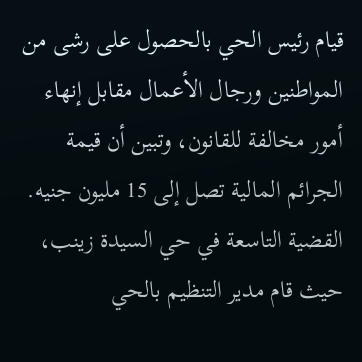قيام رئيس الحي بالحصول على رشى من المواطنين ورجال الأعمال مقابل إنهاء أمور مخالفة للقانون، وتبين أن قيمة الجرائم المالية تصل إلى 15 مليون جنيه.
القضية التاسعة في حي السيدة زينب، حيث قام مدير التنظيم بالحي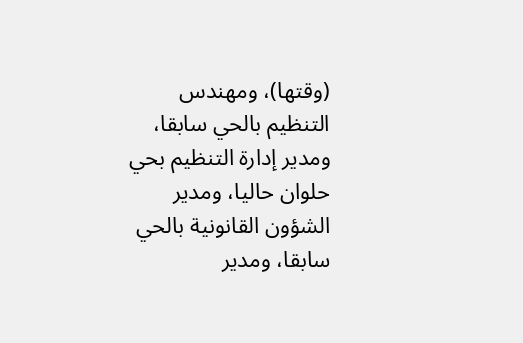(وقتها)، ومهندس التنظيم بالحي سابقا، ومدير إدارة التنظيم بحي حلوان حاليا، ومدير الشؤون القانونية بالحي سابقا، ومدير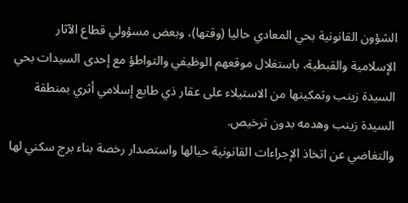الشؤون القانونية بحي المعادي حاليا (وقتها)، وبعض مسؤولي قطاع الآثار الإسلامية والقبطية، باستغلال موقعهم الوظيفي والتواطؤ مع إحدى السيدات بحي السيدة زينب وتمكينها من الاستيلاء على عقار ذي طابع إسلامي أثري بمنطقة السيدة زينب وهدمه بدون ترخيص.
والتغاضي عن اتخاذ الإجراءات القانونية حيالها واستصدار رخصة بناء برج سكني لها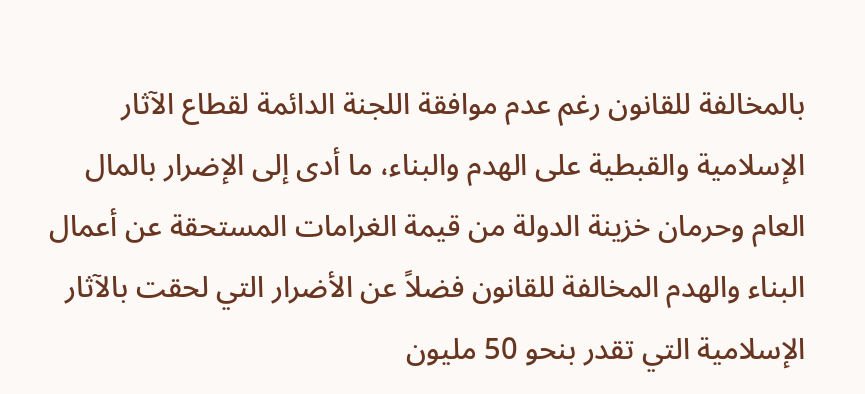بالمخالفة للقانون رغم عدم موافقة اللجنة الدائمة لقطاع الآثار الإسلامية والقبطية على الهدم والبناء، ما أدى إلى الإضرار بالمال العام وحرمان خزينة الدولة من قيمة الغرامات المستحقة عن أعمال البناء والهدم المخالفة للقانون فضلاً عن الأضرار التي لحقت بالآثار الإسلامية التي تقدر بنحو 50 مليون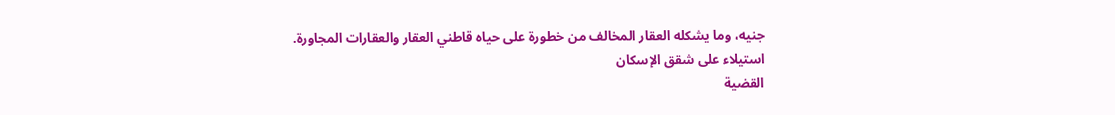جنيه، وما يشكله العقار المخالف من خطورة على حياه قاطني العقار والعقارات المجاورة.
استيلاء على شقق الإسكان
القضية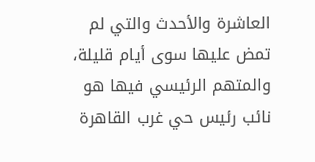العاشرة والأحدث والتي لم تمض عليها سوى أيام قليلة، والمتهم الرئيسي فيها هو نائب رئيس حي غرب القاهرة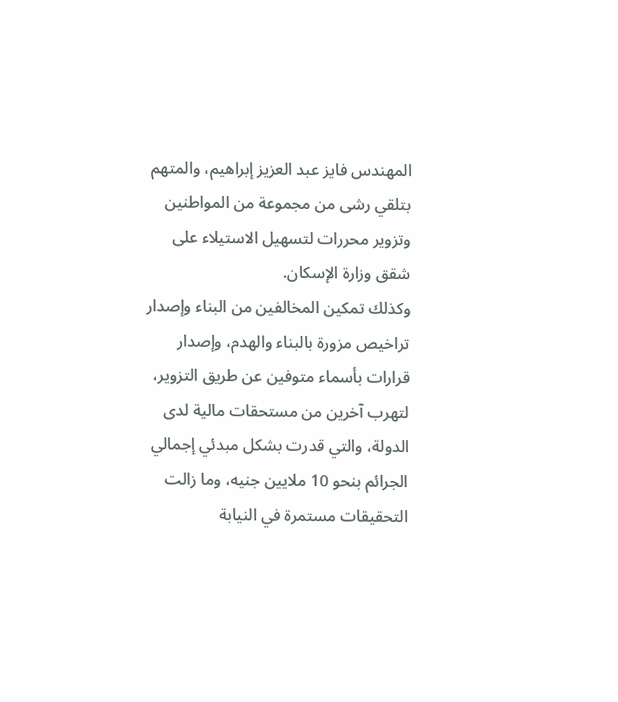المهندس فايز عبد العزيز إبراهيم، والمتهم بتلقي رشى من مجموعة من المواطنين وتزوير محررات لتسهيل الاستيلاء على شقق وزارة الإسكان.
وكذلك تمكين المخالفين من البناء وإصدار تراخيص مزورة بالبناء والهدم، وإصدار قرارات بأسماء متوفين عن طريق التزوير، لتهرب آخرين من مستحقات مالية لدى الدولة، والتي قدرت بشكل مبدئي إجمالي الجرائم بنحو 10 ملايين جنيه، وما زالت التحقيقات مستمرة في النيابة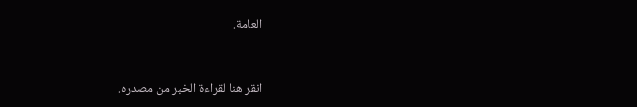العامة.


انقر هنا لقراءة الخبر من مصدره.